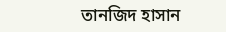তানজিদ হাসান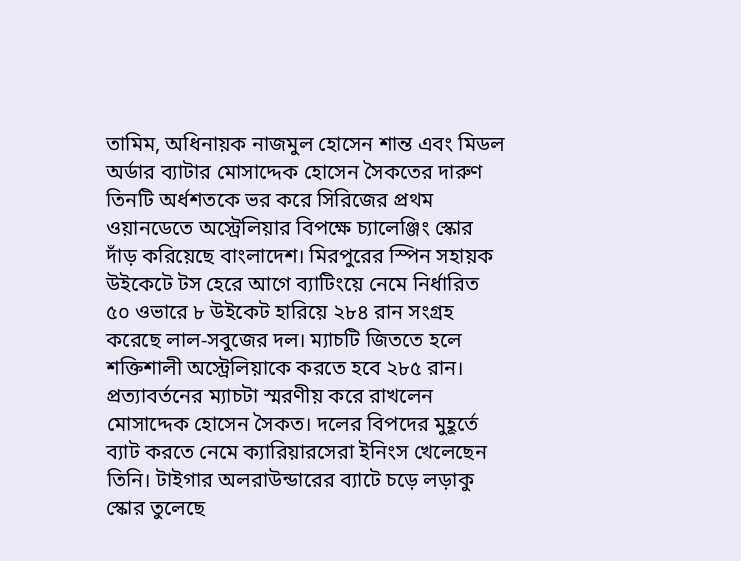তামিম, অধিনায়ক নাজমুল হোসেন শান্ত এবং মিডল অর্ডার ব্যাটার মোসাদ্দেক হোসেন সৈকতের দারুণ তিনটি অর্ধশতকে ভর করে সিরিজের প্রথম ওয়ানডেতে অস্ট্রেলিয়ার বিপক্ষে চ্যালেঞ্জিং স্কোর দাঁড় করিয়েছে বাংলাদেশ। মিরপুরের স্পিন সহায়ক উইকেটে টস হেরে আগে ব্যাটিংয়ে নেমে নির্ধারিত ৫০ ওভারে ৮ উইকেট হারিয়ে ২৮৪ রান সংগ্রহ করেছে লাল-সবুজের দল। ম্যাচটি জিততে হলে শক্তিশালী অস্ট্রেলিয়াকে করতে হবে ২৮৫ রান।
প্রত্যাবর্তনের ম্যাচটা স্মরণীয় করে রাখলেন মোসাদ্দেক হোসেন সৈকত। দলের বিপদের মুহূর্তে ব্যাট করতে নেমে ক্যারিয়ারসেরা ইনিংস খেলেছেন তিনি। টাইগার অলরাউন্ডারের ব্যাটে চড়ে লড়াকু স্কোর তুলেছে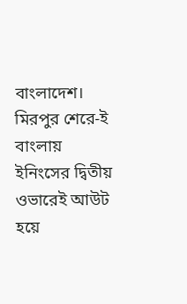বাংলাদেশ। মিরপুর শেরে-ই বাংলায় ইনিংসের দ্বিতীয় ওভারেই আউট হয়ে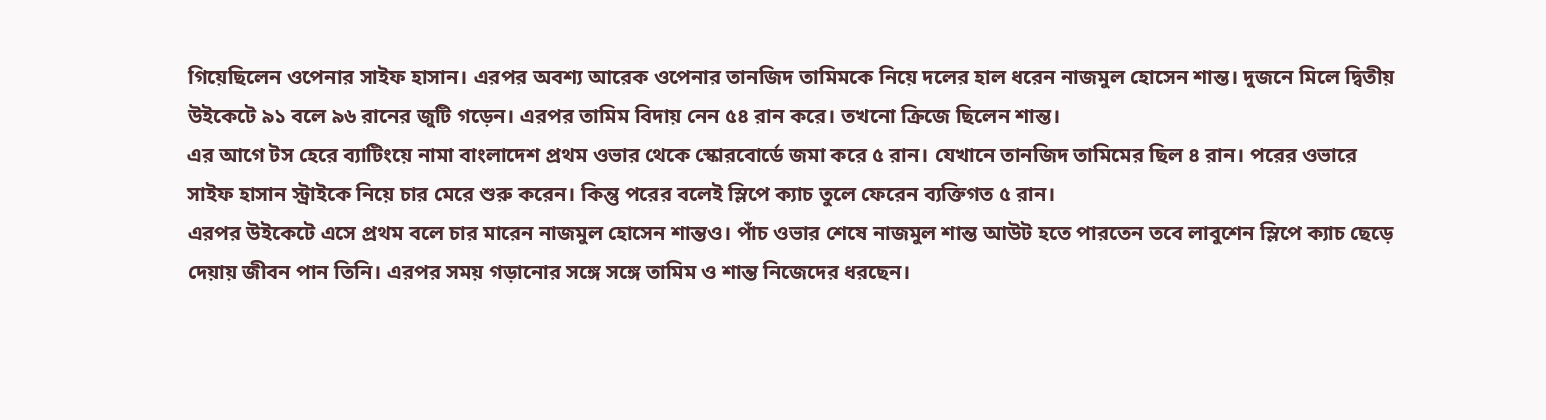গিয়েছিলেন ওপেনার সাইফ হাসান। এরপর অবশ্য আরেক ওপেনার তানজিদ তামিমকে নিয়ে দলের হাল ধরেন নাজমুল হোসেন শান্ত। দুজনে মিলে দ্বিতীয় উইকেটে ৯১ বলে ৯৬ রানের জুটি গড়েন। এরপর তামিম বিদায় নেন ৫৪ রান করে। তখনো ক্রিজে ছিলেন শান্ত।
এর আগে টস হেরে ব্যাটিংয়ে নামা বাংলাদেশ প্রথম ওভার থেকে স্কোরবোর্ডে জমা করে ৫ রান। যেখানে তানজিদ তামিমের ছিল ৪ রান। পরের ওভারে সাইফ হাসান স্ট্রাইকে নিয়ে চার মেরে শুরু করেন। কিন্তু পরের বলেই স্লিপে ক্যাচ তুলে ফেরেন ব্যক্তিগত ৫ রান।
এরপর উইকেটে এসে প্রথম বলে চার মারেন নাজমুল হোসেন শান্তও। পাঁচ ওভার শেষে নাজমুল শান্ত আউট হতে পারতেন তবে লাবুশেন স্লিপে ক্যাচ ছেড়ে দেয়ায় জীবন পান তিনি। এরপর সময় গড়ানোর সঙ্গে সঙ্গে তামিম ও শান্ত নিজেদের ধরছেন।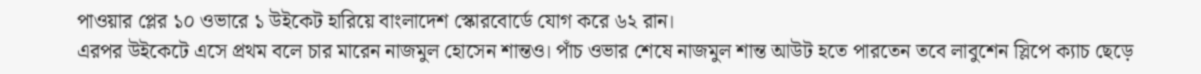পাওয়ার প্লের ১০ ওভারে ১ উইকেট হারিয়ে বাংলাদেশ স্কোরবোর্ডে যোগ করে ৬২ রান।
এরপর উইকেটে এসে প্রথম বলে চার মারেন নাজমুল হোসেন শান্তও। পাঁচ ওভার শেষে নাজমুল শান্ত আউট হতে পারতেন তবে লাবুশেন স্লিপে ক্যাচ ছেড়ে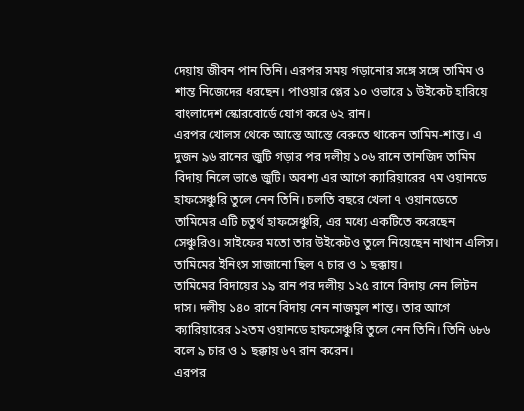দেয়ায় জীবন পান তিনি। এরপর সময় গড়ানোর সঙ্গে সঙ্গে তামিম ও শান্ত নিজেদের ধরছেন। পাওয়ার প্লের ১০ ওভারে ১ উইকেট হারিয়ে বাংলাদেশ স্কোরবোর্ডে যোগ করে ৬২ রান।
এরপর খোলস থেকে আস্তে আস্তে বেরুতে থাকেন তামিম-শান্ত। এ দুজন ৯৬ রানের জুটি গড়ার পর দলীয় ১০৬ রানে তানজিদ তামিম বিদায় নিলে ভাঙে জুটি। অবশ্য এর আগে ক্যারিয়ারের ৭ম ওয়ানডে হাফসেঞ্চুরি তুলে নেন তিনি। চলতি বছরে খেলা ৭ ওয়ানডেতে তামিমের এটি চতুর্থ হাফসেঞ্চুরি, এর মধ্যে একটিতে করেছেন সেঞ্চুরিও। সাইফের মতো তার উইকেটও তুলে নিয়েছেন নাথান এলিস। তামিমের ইনিংস সাজানো ছিল ৭ চার ও ১ ছক্কায়।
তামিমের বিদায়ের ১৯ রান পর দলীয় ১২৫ রানে বিদায় নেন লিটন দাস। দলীয় ১৪০ রানে বিদায় নেন নাজমুল শান্ত। তার আগে ক্যারিয়ারের ১২তম ওয়ানডে হাফসেঞ্চুরি তুলে নেন তিনি। তিনি ৬৮৬ বলে ৯ চার ও ১ ছক্কায় ৬৭ রান করেন।
এরপর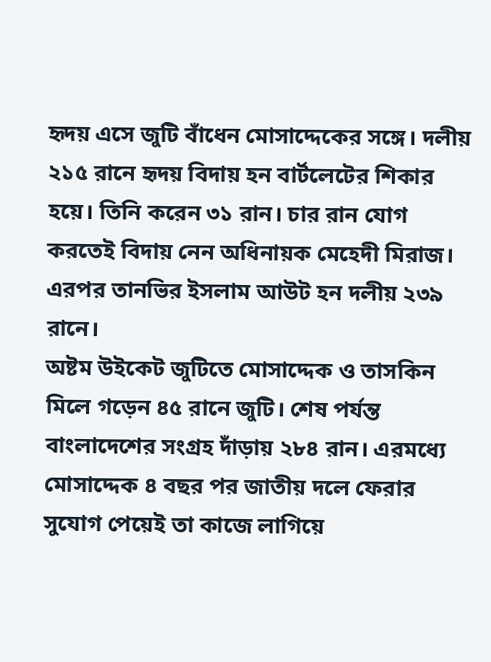হৃদয় এসে জুটি বাঁধেন মোসাদ্দেকের সঙ্গে। দলীয় ২১৫ রানে হৃদয় বিদায় হন বার্টলেটের শিকার হয়ে। তিনি করেন ৩১ রান। চার রান যোগ করতেই বিদায় নেন অধিনায়ক মেহেদী মিরাজ। এরপর তানভির ইসলাম আউট হন দলীয় ২৩৯ রানে।
অষ্টম উইকেট জুটিতে মোসাদ্দেক ও তাসকিন মিলে গড়েন ৪৫ রানে জুটি। শেষ পর্যন্ত বাংলাদেশের সংগ্রহ দাঁড়ায় ২৮৪ রান। এরমধ্যে মোসাদ্দেক ৪ বছর পর জাতীয় দলে ফেরার সুযোগ পেয়েই তা কাজে লাগিয়ে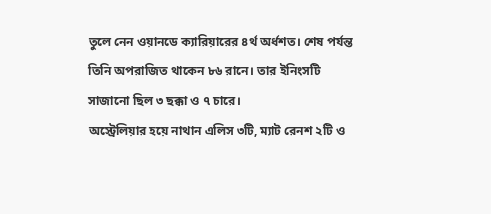তুলে নেন ওয়ানডে ক্যারিয়ারের ৪র্থ অর্ধশত। শেষ পর্যন্ত তিনি অপরাজিত থাকেন ৮৬ রানে। তার ইনিংসটি সাজানো ছিল ৩ ছক্কা ও ৭ চারে।
অস্ট্রেলিয়ার হয়ে নাথান এলিস ৩টি, ম্যাট রেনশ ২টি ও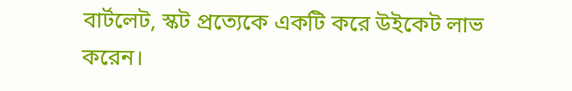বার্টলেট, স্কট প্রত্যেকে একটি করে উইকেট লাভ করেন।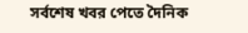সর্বশেষ খবর পেতে দৈনিক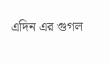এদিন এর গুগল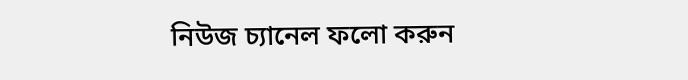নিউজ চ্যানেল ফলো করুন